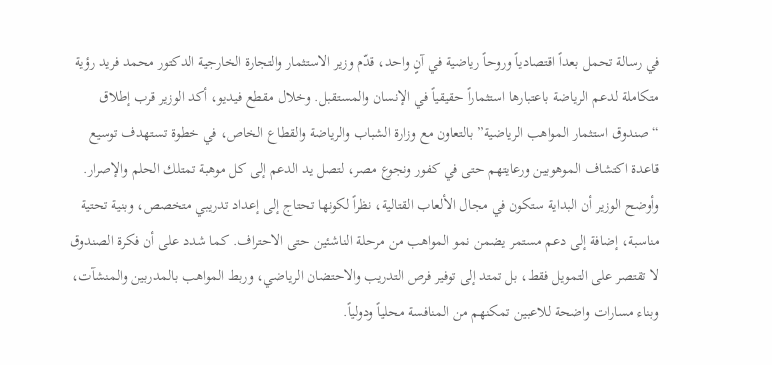في رسالة تحمل بعداً اقتصادياً وروحاً رياضية في آنٍ واحد، قدّم وزير الاستثمار والتجارة الخارجية الدكتور محمد فريد رؤية متكاملة لدعم الرياضة باعتبارها استثماراً حقيقياً في الإنسان والمستقبل. وخلال مقطع فيديو، أكد الوزير قرب إطلاق “صندوق استثمار المواهب الرياضية” بالتعاون مع وزارة الشباب والرياضة والقطاع الخاص، في خطوة تستهدف توسيع قاعدة اكتشاف الموهوبين ورعايتهم حتى في كفور ونجوع مصر، لتصل يد الدعم إلى كل موهبة تمتلك الحلم والإصرار.
وأوضح الوزير أن البداية ستكون في مجال الألعاب القتالية، نظراً لكونها تحتاج إلى إعداد تدريبي متخصص، وبنية تحتية مناسبة، إضافة إلى دعم مستمر يضمن نمو المواهب من مرحلة الناشئين حتى الاحتراف. كما شدد على أن فكرة الصندوق لا تقتصر على التمويل فقط، بل تمتد إلى توفير فرص التدريب والاحتضان الرياضي، وربط المواهب بالمدربين والمنشآت، وبناء مسارات واضحة للاعبين تمكنهم من المنافسة محلياً ودولياً.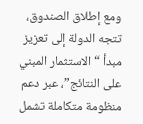ومع إطلاق الصندوق، تتجه الدولة إلى تعزيز مبدأ “الاستثمار المبني على النتائج”، عبر دعم منظومة متكاملة تشمل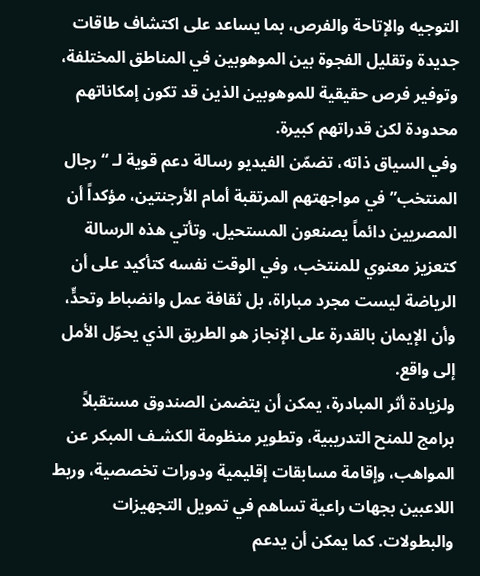التوجيه والإتاحة والفرص، بما يساعد على اكتشاف طاقات جديدة وتقليل الفجوة بين الموهوبين في المناطق المختلفة، وتوفير فرص حقيقية للموهوبين الذين قد تكون إمكاناتهم محدودة لكن قدراتهم كبيرة.
وفي السياق ذاته، تضمّن الفيديو رسالة دعم قوية لـ “رجال المنتخب” في مواجهتهم المرتقبة أمام الأرجنتين، مؤكداً أن المصريين دائماً يصنعون المستحيل. وتأتي هذه الرسالة كتعزيز معنوي للمنتخب، وفي الوقت نفسه كتأكيد على أن الرياضة ليست مجرد مباراة، بل ثقافة عمل وانضباط وتحدٍّ، وأن الإيمان بالقدرة على الإنجاز هو الطريق الذي يحوّل الأمل إلى واقع.
ولزيادة أثر المبادرة، يمكن أن يتضمن الصندوق مستقبلاً برامج للمنح التدريبية، وتطوير منظومة الكشـف المبكر عن المواهب، وإقامة مسابقات إقليمية ودورات تخصصية، وربط اللاعبين بجهات راعية تساهم في تمويل التجهيزات والبطولات. كما يمكن أن يدعم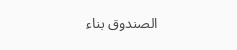الصندوق بناء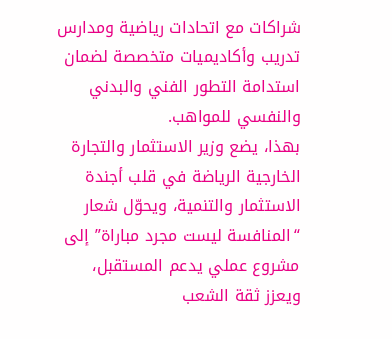شراكات مع اتحادات رياضية ومدارس تدريب وأكاديميات متخصصة لضمان استدامة التطور الفني والبدني والنفسي للمواهب.
بهذا، يضع وزير الاستثمار والتجارة الخارجية الرياضة في قلب أجندة الاستثمار والتنمية، ويحوّل شعار “المنافسة ليست مجرد مباراة” إلى مشروع عملي يدعم المستقبل، ويعزز ثقة الشعب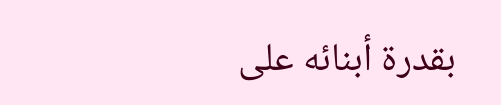بقدرة أبنائه على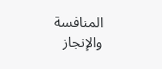المنافسة والإنجاز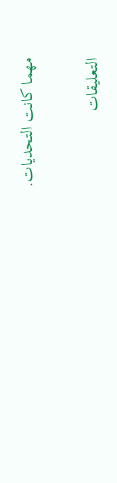مهما كانت التحديات.

التعليقات